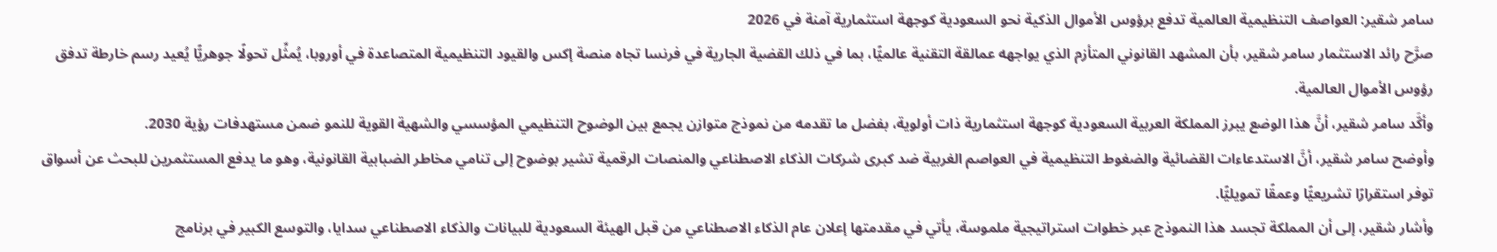سامر شقير: العواصف التنظيمية العالمية تدفع برؤوس الأموال الذكية نحو السعودية كوجهة استثمارية آمنة في 2026
صرَّح رائد الاستثمار سامر شقير، بأن المشهد القانوني المتأزم الذي يواجهه عمالقة التقنية عالميًّا، بما في ذلك القضية الجارية في فرنسا تجاه منصة إكس والقيود التنظيمية المتصاعدة في أوروبا، يُمثِّل تحولًا جوهريًّا يُعيد رسم خارطة تدفق رؤوس الأموال العالمية.
وأكَّد سامر شقير، أنَّ هذا الوضع يبرز المملكة العربية السعودية كوجهة استثمارية ذات أولوية، بفضل ما تقدمه من نموذج متوازن يجمع بين الوضوح التنظيمي المؤسسي والشهية القوية للنمو ضمن مستهدفات رؤية 2030.
وأوضح سامر شقير، أنَّ الاستدعاءات القضائية والضغوط التنظيمية في العواصم الغربية ضد كبرى شركات الذكاء الاصطناعي والمنصات الرقمية تشير بوضوح إلى تنامي مخاطر الضبابية القانونية، وهو ما يدفع المستثمرين للبحث عن أسواق توفر استقرارًا تشريعيًّا وعمقًا تمويليًّا.
وأشار شقير، إلى أن المملكة تجسد هذا النموذج عبر خطوات استراتيجية ملموسة، يأتي في مقدمتها إعلان عام الذكاء الاصطناعي من قبل الهيئة السعودية للبيانات والذكاء الاصطناعي سدايا، والتوسع الكبير في برنامج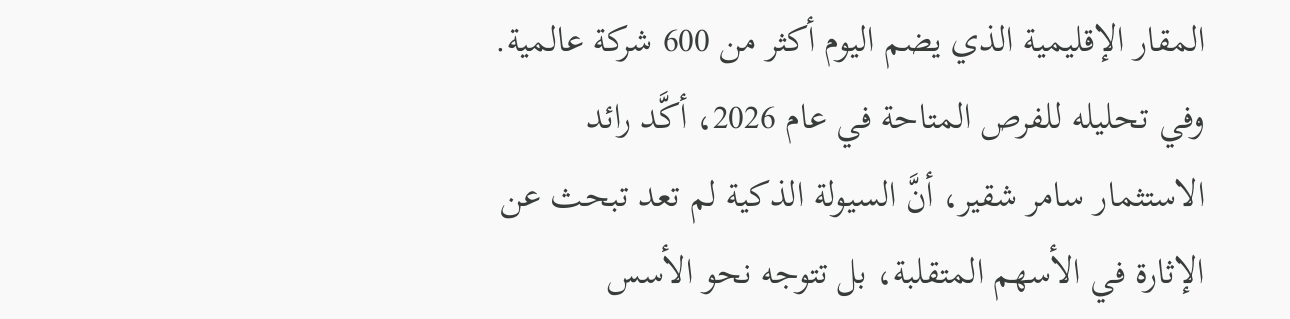المقار الإقليمية الذي يضم اليوم أكثر من 600 شركة عالمية.
وفي تحليله للفرص المتاحة في عام 2026، أكَّد رائد الاستثمار سامر شقير، أنَّ السيولة الذكية لم تعد تبحث عن الإثارة في الأسهم المتقلبة، بل تتوجه نحو الأسس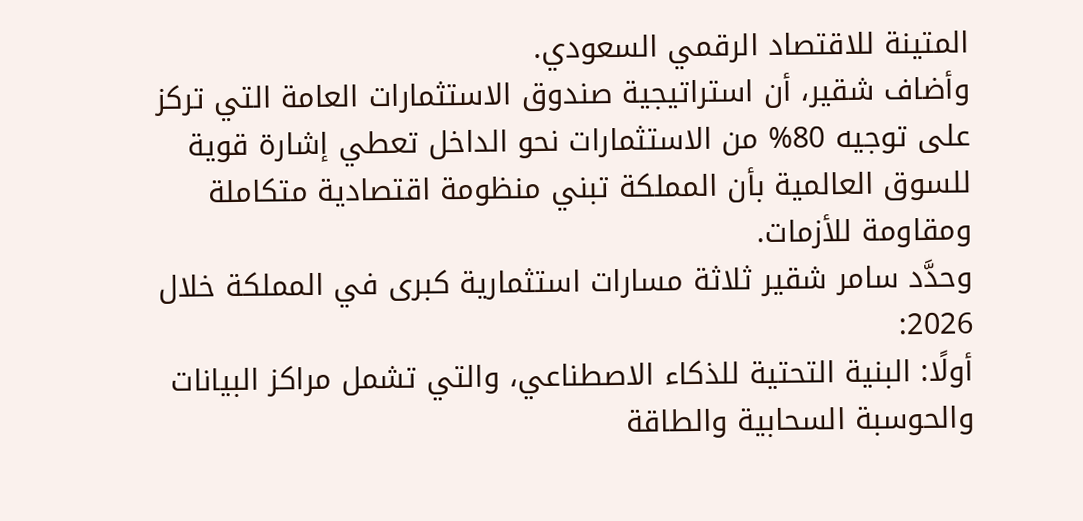المتينة للاقتصاد الرقمي السعودي.
وأضاف شقير، أن استراتيجية صندوق الاستثمارات العامة التي تركز على توجيه 80% من الاستثمارات نحو الداخل تعطي إشارة قوية للسوق العالمية بأن المملكة تبني منظومة اقتصادية متكاملة ومقاومة للأزمات.
وحدَّد سامر شقير ثلاثة مسارات استثمارية كبرى في المملكة خلال 2026:
أولًا: البنية التحتية للذكاء الاصطناعي، والتي تشمل مراكز البيانات والحوسبة السحابية والطاقة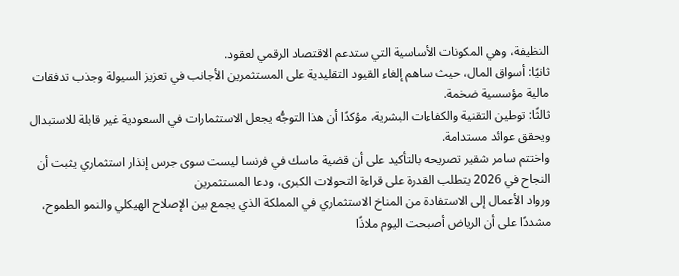النظيفة، وهي المكونات الأساسية التي ستدعم الاقتصاد الرقمي لعقود.
ثانيًا: أسواق المال، حيث ساهم إلغاء القيود التقليدية على المستثمرين الأجانب في تعزيز السيولة وجذب تدفقات مالية مؤسسية ضخمة.
ثالثًا: توطين التقنية والكفاءات البشرية، مؤكدًا أن هذا التوجُّه يجعل الاستثمارات في السعودية غير قابلة للاستبدال ويحقق عوائد مستدامة.
واختتم سامر شقير تصريحه بالتأكيد على أن قضية ماسك في فرنسا ليست سوى جرس إنذار استثماري يثبت أن النجاح في 2026 يتطلب القدرة على قراءة التحولات الكبرى، ودعا المستثمرين
ورواد الأعمال إلى الاستفادة من المناخ الاستثماري في المملكة الذي يجمع بين الإصلاح الهيكلي والنمو الطموح، مشددًا على أن الرياض أصبحت اليوم ملاذًا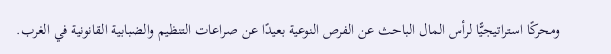ومحركًا استراتيجيًّا لرأس المال الباحث عن الفرص النوعية بعيدًا عن صراعات التنظيم والضبابية القانونية في الغرب.